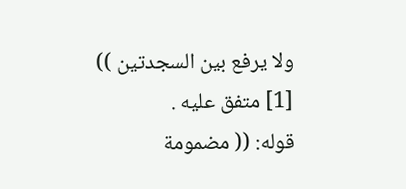ولا يرفع بين السجدتين )) [1] متفق عليه .
قوله: (( مضمومة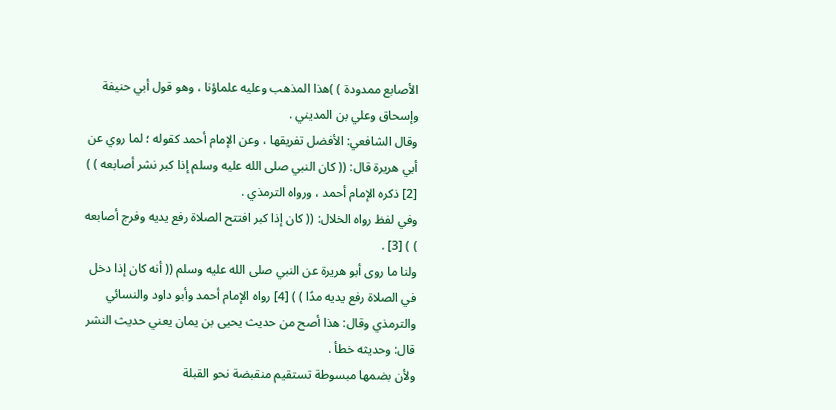الأصابع ممدودة ) )هذا المذهب وعليه علماؤنا ، وهو قول أبي حنيفة وإسحاق وعلي بن المديني .
وقال الشافعي: الأفضل تفريقها ، وعن الإمام أحمد كقوله ؛ لما روي عن أبي هريرة قال: (( كان النبي صلى الله عليه وسلم إذا كبر نشر أصابعه ) ) [2] ذكره الإمام أحمد ، ورواه الترمذي .
وفي لفظ رواه الخلال: (( كان إذا كبر افتتح الصلاة رفع يديه وفرج أصابعه ) ) [3] .
ولنا ما روى أبو هريرة عن النبي صلى الله عليه وسلم (( أنه كان إذا دخل في الصلاة رفع يديه مدًا ) ) [4] رواه الإمام أحمد وأبو داود والنسائي والترمذي وقال: هذا أصح من حديث يحيى بن يمان يعني حديث النشر قال: وحديثه خطأ .
ولأن بضمها مبسوطة تستقيم منقبضة نحو القبلة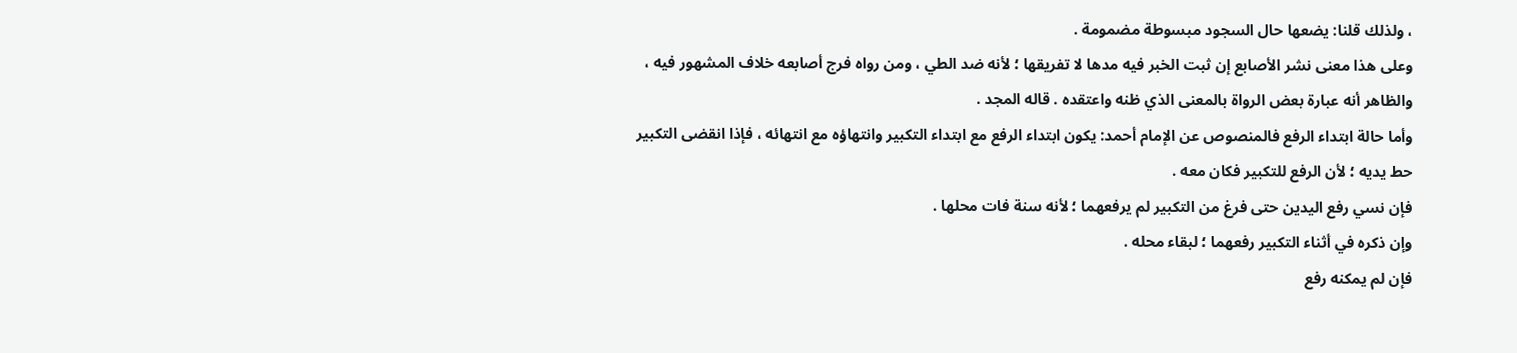، ولذلك قلنا: يضعها حال السجود مبسوطة مضمومة .
وعلى هذا معنى نشر الأصابع إن ثبت الخبر فيه مدها لا تفريقها ؛ لأنه ضد الطي ، ومن رواه فرج أصابعه خلاف المشهور فيه ، والظاهر أنه عبارة بعض الرواة بالمعنى الذي ظنه واعتقده . قاله المجد .
وأما حالة ابتداء الرفع فالمنصوص عن الإمام أحمد: يكون ابتداء الرفع مع ابتداء التكبير وانتهاؤه مع انتهائه ، فإذا انقضى التكبير حط يديه ؛ لأن الرفع للتكبير فكان معه .
فإن نسي رفع اليدين حتى فرغ من التكبير لم يرفعهما ؛ لأنه سنة فات محلها .
وإن ذكره في أثناء التكبير رفعهما ؛ لبقاء محله .
فإن لم يمكنه رفع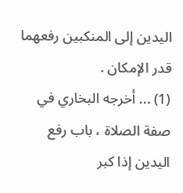اليدين إلى المنكبين رفعهما قدر الإمكان .
(1) ... أخرجه البخاري في صفة الصلاة ، باب رفع اليدين إذا كبر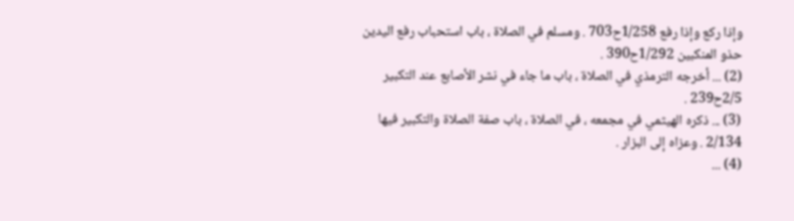وإذا ركع وإذا رفع 1/258ح703 . ومسلم في الصلاة ، باب استحباب رفع اليدين حذو المنكبين 1/292ح390 .
(2) ... أخرجه الترمذي في الصلاة ، باب ما جاء في نشر الأصابع عند التكبير 2/5ح239 .
(3) ... ذكره الهيثمي في مجمعه ، في الصلاة ، باب صفة الصلاة والتكبير فيها 2/134 . وعزاه إلى البزار .
(4) ...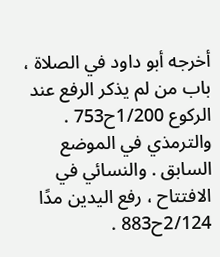أخرجه أبو داود في الصلاة ، باب من لم يذكر الرفع عند الركوع 1/200ح753 . والترمذي في الموضع السابق . والنسائي في الافتتاح ، رفع اليدين مدًا 2/124ح883 .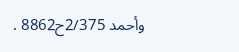وأحمد 2/375ح8862 .